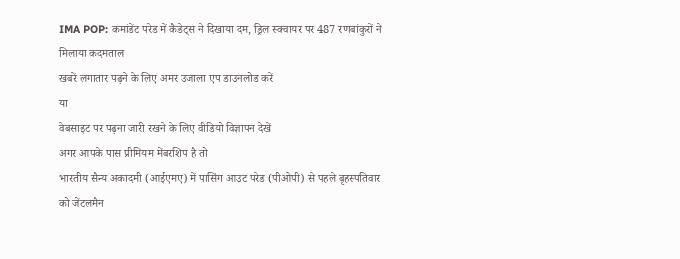IMA POP: कमांडेंट परेड में कैडेट्स ने दिखाया दम, ड्रिल स्क्वायर पर 487 रणबांकुरों ने मिलाया कदमताल
खबरें लगातार पढ़ने के लिए अमर उजाला एप डाउनलोड करें
या
वेबसाइट पर पढ़ना जारी रखने के लिए वीडियो विज्ञापन देखें
अगर आपके पास प्रीमियम मेंबरशिप है तो
भारतीय सैन्य अकादमी (आईएमए) में पासिंग आउट परेड (पीओपी) से पहले बृहस्पतिवार को जेंटलमैन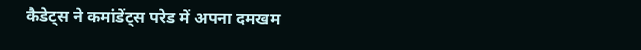कैडेट्स ने कमांडेंट्स परेड में अपना दमखम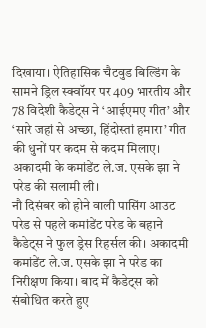दिखाया। ऐतिहासिक चैटवुड बिल्डिंग के सामने ड्रिल स्क्वॉयर पर 409 भारतीय और 78 विदेशी कैडेट्स ने ‘आईएमए गीत’ और ‘सारे जहां से अच्छा, हिंदोस्तां हमारा’ गीत की धुनों पर कदम से कदम मिलाए। अकादमी के कमांडेंट ले.ज. एसके झा ने परेड की सलामी ली।
नौ दिसंबर को होने वाली पासिंग आउट परेड से पहले कमांडेंट परेड के बहाने कैडेट्स ने फुल ड्रेस रिहर्सल की। अकादमी कमांडेंट ले.ज. एसके झा ने परेड का निरीक्षण किया। बाद में कैडेट्स को संबोधित करते हुए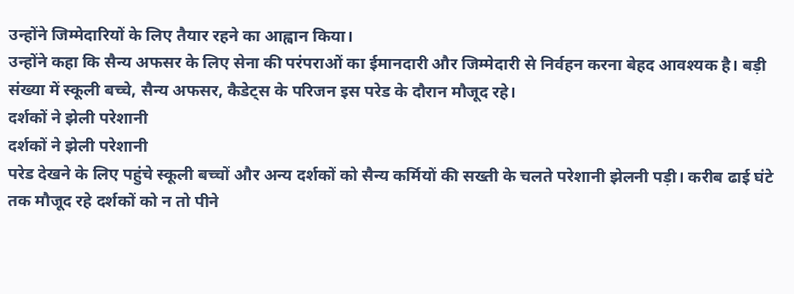उन्होंने जिम्मेदारियों के लिए तैयार रहने का आह्वान किया।
उन्होंने कहा कि सैन्य अफसर के लिए सेना की परंपराओं का ईमानदारी और जिम्मेदारी से निर्वहन करना बेहद आवश्यक है। बड़ी संख्या में स्कूली बच्चे, सैन्य अफसर, कैडेट्स के परिजन इस परेड के दौरान मौजूद रहे।
दर्शकों ने झेली परेशानी
दर्शकों ने झेली परेशानी
परेड देखने के लिए पहुंचे स्कूली बच्चों और अन्य दर्शकों को सैन्य कर्मियों की सख्ती के चलते परेशानी झेलनी पड़ी। करीब ढाई घंटे तक मौजूद रहे दर्शकों को न तो पीने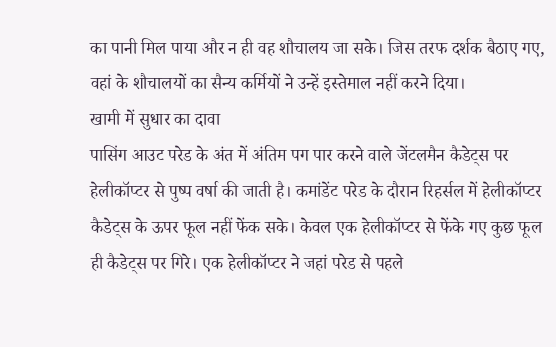का पानी मिल पाया और न ही वह शौचालय जा सके। जिस तरफ दर्शक बैठाए गए, वहां के शौचालयों का सैन्य कर्मियों ने उन्हें इस्तेमाल नहीं करने दिया।
खामी में सुधार का दावा
पासिंग आउट परेड के अंत में अंतिम पग पार करने वाले जेंटलमैन कैडेट्स पर हेलीकॉप्टर से पुष्प वर्षा की जाती है। कमांडेंट परेड के दौरान रिहर्सल में हेलीकॉप्टर कैडेट्स के ऊपर फूल नहीं फेंक सके। केवल एक हेलीकॉप्टर से फेंके गए कुछ फूल ही कैडेट्स पर गिरे। एक हेलीकॉप्टर ने जहां परेड से पहले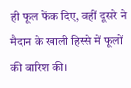ही फूल फेंक दिए, वहीं दूसरे ने मैदान के खाली हिस्से में फूलों की बारिश की।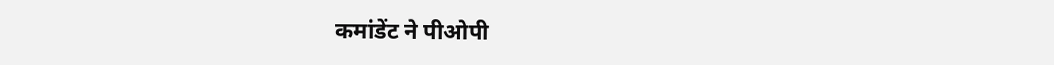कमांडेंट ने पीओपी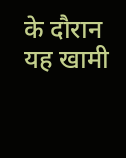के दौरान यह खामी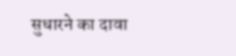सुधारने का दावा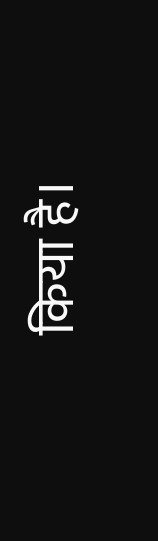किया है।